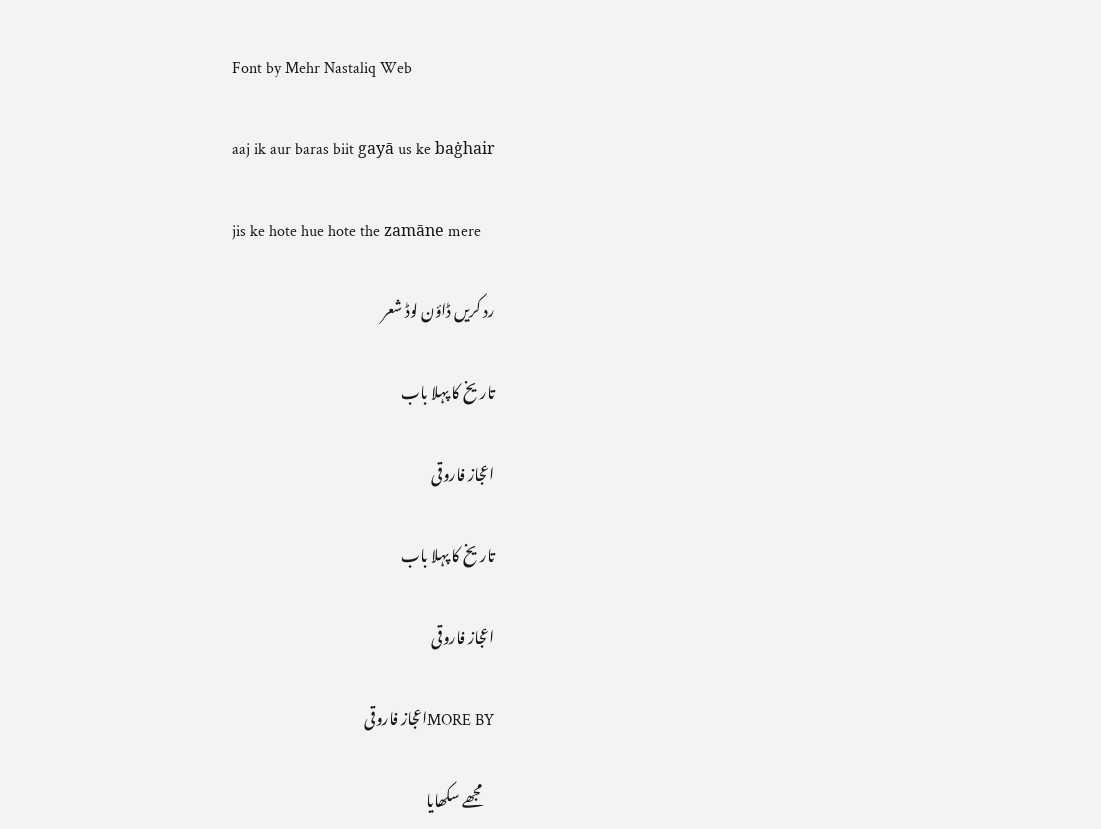Font by Mehr Nastaliq Web

aaj ik aur baras biit gayā us ke baġhair

jis ke hote hue hote the zamāne mere

رد کریں ڈاؤن لوڈ شعر

تاریخ کا پہلا باب

اعجاز فاروقی

تاریخ کا پہلا باب

اعجاز فاروقی

MORE BYاعجاز فاروقی

    مجھے سکھایا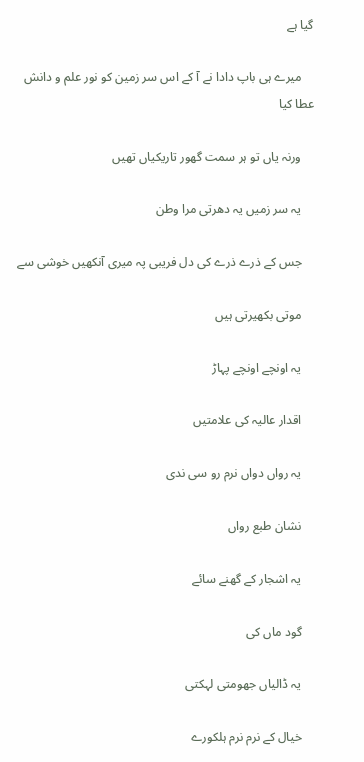گیا ہے

    میرے ہی باپ دادا نے آ کے اس سر زمین کو نور علم و دانش عطا کیا

    ورنہ یاں تو ہر سمت گھور تاریکیاں تھیں

    یہ سر زمیں یہ دھرتی مرا وطن

    جس کے ذرے ذرے کی دل فریبی پہ میری آنکھیں خوشی سے

    موتی بکھیرتی ہیں

    یہ اونچے اونچے پہاڑ

    اقدار عالیہ کی علامتیں

    یہ رواں دواں نرم رو سی ندی

    نشان طبع رواں

    یہ اشجار کے گھنے سائے

    گود ماں کی

    یہ ڈالیاں جھومتی لہکتی

    خیال کے نرم نرم ہلکورے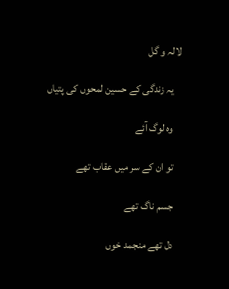لالہ و گل

    یہ زندگی کے حسین لمحوں کی پتیاں

    وہ لوگ آئے

    تو ان کے سر میں عقاب تھے

    جسم ناگ تھے

    دل تھے منجمد خوں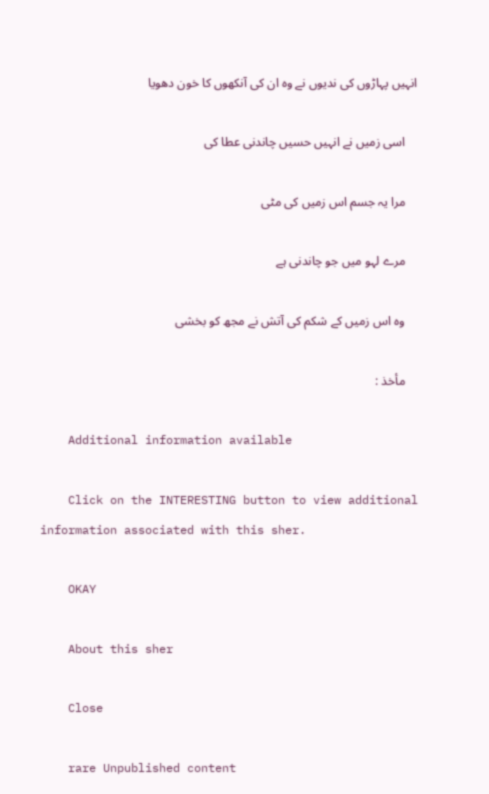انہیں پہاڑوں کی ندیوں نے وہ ان کی آنکھوں کا خون دھویا

    اسی زمیں نے انہیں حسیں چاندنی عطا کی

    مرا یہ جسم اس زمیں کی مٹی

    مرے لہو میں جو چاندنی ہے

    وہ اس زمیں کے شکم کی آتش نے مجھ کو بخشی

    مأخذ :

    Additional information available

    Click on the INTERESTING button to view additional information associated with this sher.

    OKAY

    About this sher

    Close

    rare Unpublished content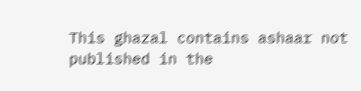This ghazal contains ashaar not published in the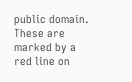public domain. These are marked by a red line on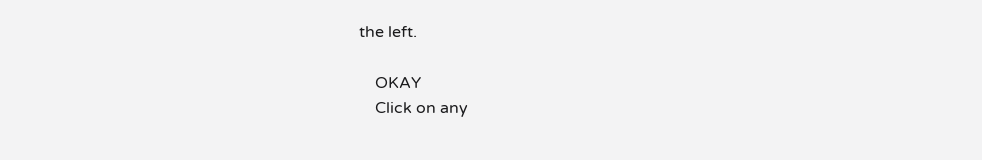the left.

    OKAY
    Click on any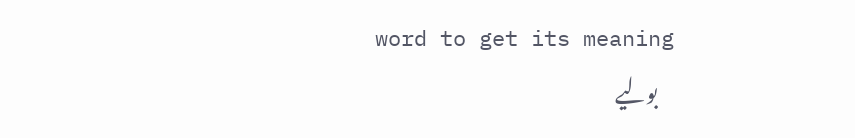word to get its meaning
    بولیے